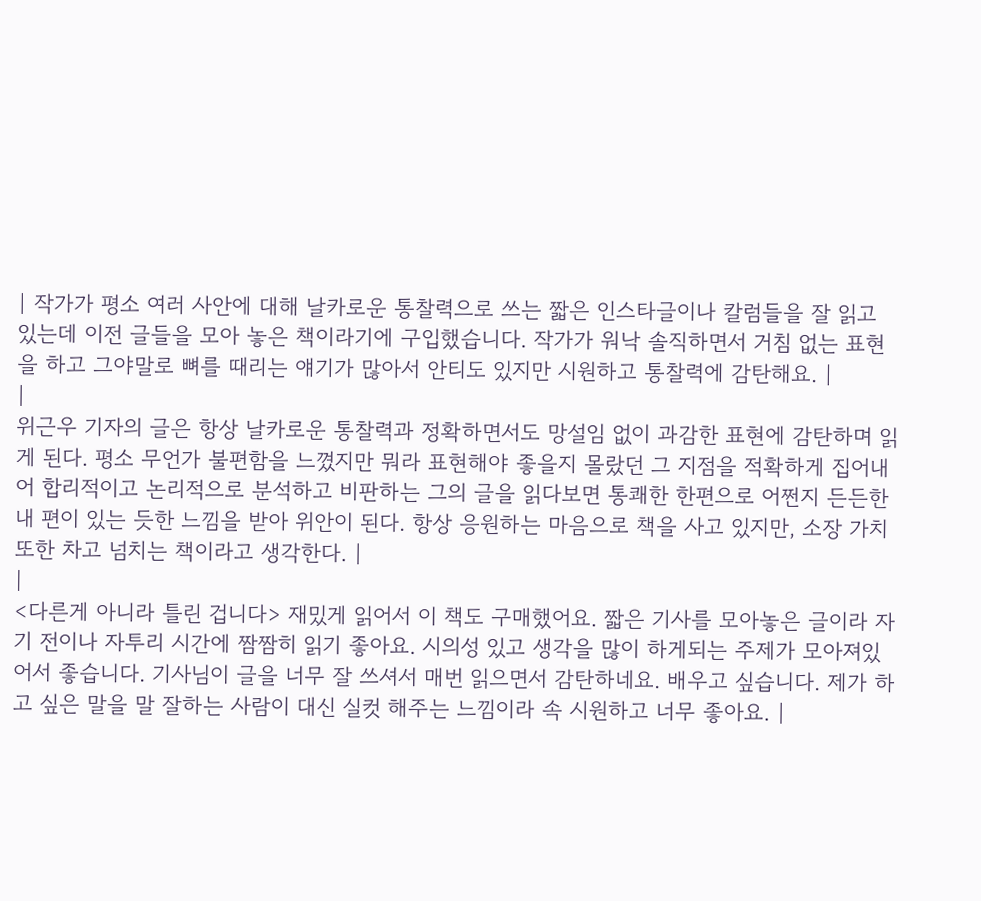| 작가가 평소 여러 사안에 대해 날카로운 통찰력으로 쓰는 짧은 인스타글이나 칼럼들을 잘 읽고 있는데 이전 글들을 모아 놓은 책이라기에 구입했습니다. 작가가 워낙 솔직하면서 거침 없는 표현을 하고 그야말로 뼈를 때리는 얘기가 많아서 안티도 있지만 시원하고 통찰력에 감탄해요. |
|
위근우 기자의 글은 항상 날카로운 통찰력과 정확하면서도 망설임 없이 과감한 표현에 감탄하며 읽게 된다. 평소 무언가 불편함을 느꼈지만 뭐라 표현해야 좋을지 몰랐던 그 지점을 적확하게 집어내어 합리적이고 논리적으로 분석하고 비판하는 그의 글을 읽다보면 통쾌한 한편으로 어쩐지 든든한 내 편이 있는 듯한 느낌을 받아 위안이 된다. 항상 응원하는 마음으로 책을 사고 있지만, 소장 가치 또한 차고 넘치는 책이라고 생각한다. |
|
<다른게 아니라 틀린 겁니다> 재밌게 읽어서 이 책도 구매했어요. 짧은 기사를 모아놓은 글이라 자기 전이나 자투리 시간에 짬짬히 읽기 좋아요. 시의성 있고 생각을 많이 하게되는 주제가 모아져있어서 좋습니다. 기사님이 글을 너무 잘 쓰셔서 매번 읽으면서 감탄하네요. 배우고 싶습니다. 제가 하고 싶은 말을 말 잘하는 사람이 대신 실컷 해주는 느낌이라 속 시원하고 너무 좋아요. |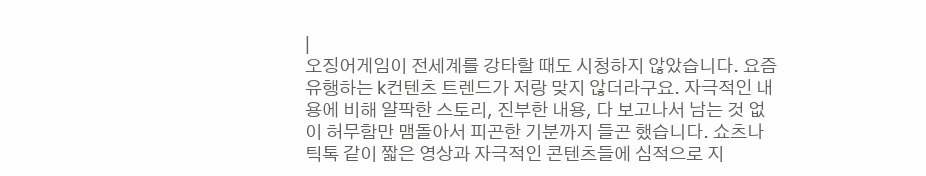|
오징어게임이 전세계를 강타할 때도 시청하지 않았습니다. 요즘 유행하는 k컨텐츠 트렌드가 저랑 맞지 않더라구요. 자극적인 내용에 비해 얄팍한 스토리, 진부한 내용, 다 보고나서 남는 것 없이 허무함만 맴돌아서 피곤한 기분까지 들곤 했습니다. 쇼츠나 틱톡 같이 짧은 영상과 자극적인 콘텐츠들에 심적으로 지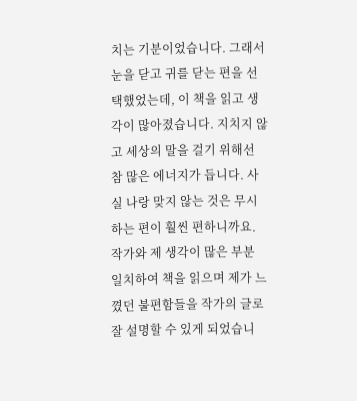치는 기분이었습니다. 그래서 눈을 닫고 귀를 닫는 편을 선택했었는데, 이 책을 읽고 생각이 많아졌습니다. 지치지 않고 세상의 말을 걸기 위해선 참 많은 에너지가 듭니다. 사실 나랑 맞지 않는 것은 무시하는 편이 훨씬 편하니까요. 작가와 제 생각이 많은 부분 일치하여 책을 읽으며 제가 느꼈던 불편함들을 작가의 글로 잘 설명할 수 있게 되었습니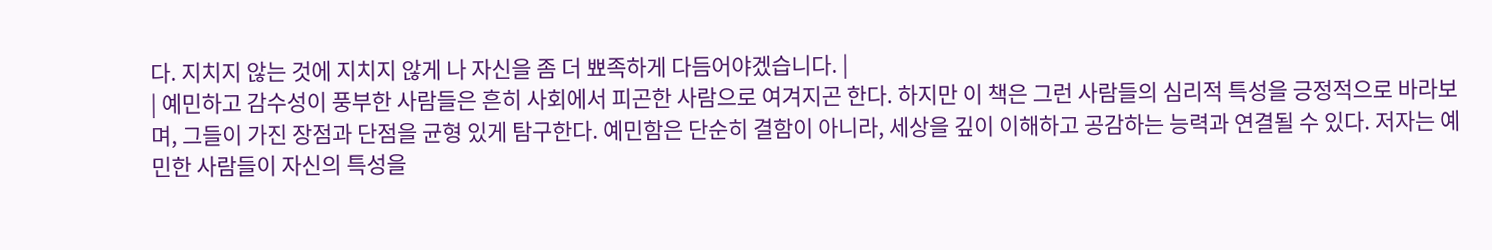다. 지치지 않는 것에 지치지 않게 나 자신을 좀 더 뾰족하게 다듬어야겠습니다. |
| 예민하고 감수성이 풍부한 사람들은 흔히 사회에서 피곤한 사람으로 여겨지곤 한다. 하지만 이 책은 그런 사람들의 심리적 특성을 긍정적으로 바라보며, 그들이 가진 장점과 단점을 균형 있게 탐구한다. 예민함은 단순히 결함이 아니라, 세상을 깊이 이해하고 공감하는 능력과 연결될 수 있다. 저자는 예민한 사람들이 자신의 특성을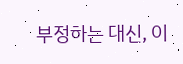부정하는 대신, 이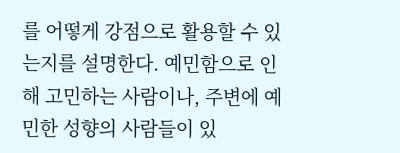를 어떻게 강점으로 활용할 수 있는지를 설명한다. 예민함으로 인해 고민하는 사람이나, 주변에 예민한 성향의 사람들이 있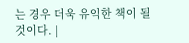는 경우 더욱 유익한 책이 될 것이다. |